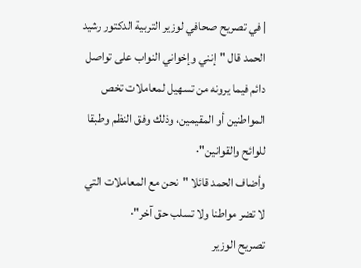| في تصريح صحافي لوزير التربية الدكتور رشيد الحمد قال "إنني وإخواني النواب على تواصل دائم فيما يرونه من تسهيل لمعاملات تخص المواطنين أو المقيمين، وذلك وفق النظم وطبقا للوائح والقوانين"·
وأضاف الحمد قائلا "نحن مع المعاملات التي لا تضر مواطنا ولا تسلب حق آخر"·
تصريح الوزير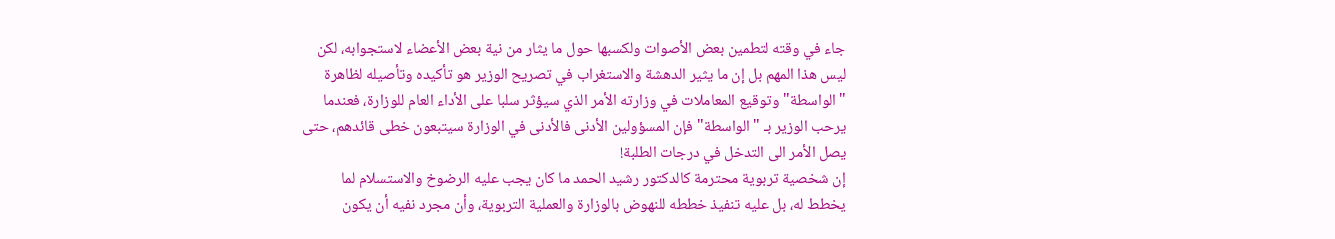جاء في وقته لتطمين بعض الأصوات ولكسبها حول ما يثار من نية بعض الأعضاء لاستجوابه، لكن ليس هذا المهم بل إن ما يثير الدهشة والاستغراب في تصريح الوزير هو تأكيده وتأصيله لظاهرة "الواسطة" وتوقيع المعاملات في وزارته الأمر الذي سيؤثر سلبا على الأداء العام للوزارة، فعندما يرحب الوزير بـ "الواسطة" فإن المسؤولين الأدنى فالأدنى في الوزارة سيتبعون خطى قائدهم، حتى يصل الأمر الى التدخل في درجات الطلبة!
إن شخصية تربوية محترمة كالدكتور رشيد الحمد ما كان يجب عليه الرضوخ والاستسلام لما يخطط له، بل عليه تنفيذ خططه للنهوض بالوزارة والعملية التربوية، وأن مجرد نفيه أن يكون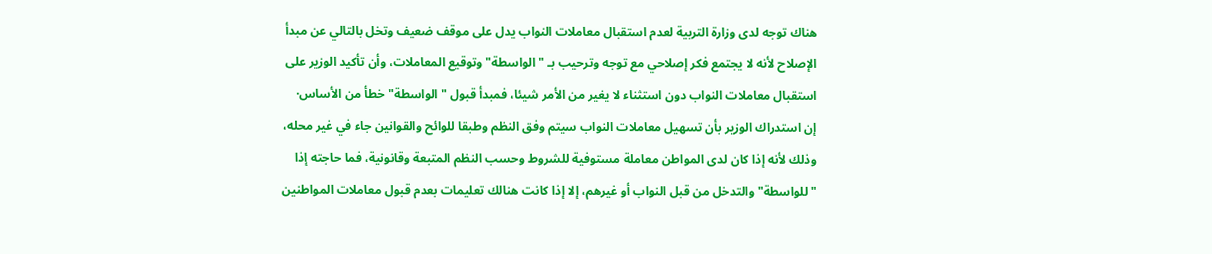هناك توجه لدى وزارة التربية لعدم استقبال معاملات النواب يدل على موقف ضعيف وتخل بالتالي عن مبدأ الإصلاح لأنه لا يجتمع فكر إصلاحي مع توجه وترحيب بـ "الواسطة" وتوقيع المعاملات، وأن تأكيد الوزير على استقبال معاملات النواب دون استثناء لا يغير من الأمر شيئا، فمبدأ قبول "الواسطة" خطأ من الأساس·
إن استدراك الوزير بأن تسهيل معاملات النواب سيتم وفق النظم وطبقا للوائح والقوانين جاء في غير محله، وذلك لأنه إذا كان لدى المواطن معاملة مستوفية للشروط وحسب النظم المتبعة وقانونية، فما حاجته إذا "للواسطة" والتدخل من قبل النواب أو غيرهم، إلا إذا كانت هنالك تعليمات بعدم قبول معاملات المواطنين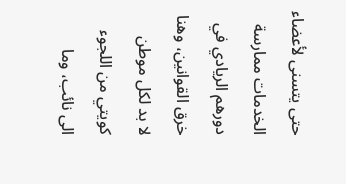حتى يتسنى لأعضاء الخدمات ممارسة دورهم الريادي في خرق القوانين، وهنا لا بد لكل موطن كويتي من اللجوء الى نائب، وما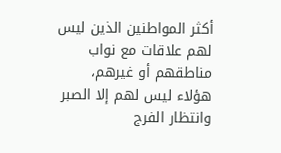أكثر المواطنين الذين ليس لهم علاقات مع نواب مناطقهم أو غيرهم، هؤلاء ليس لهم إلا الصبر وانتظار الفرج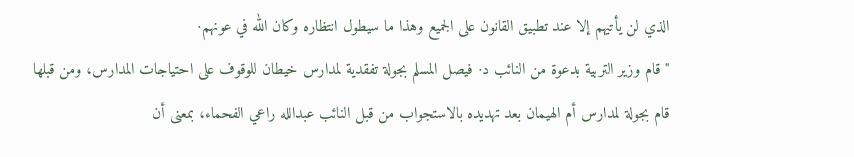الذي لن يأتيهم إلا عند تطبيق القانون على الجميع وهذا ما سيطول انتظاره وكان الله في عونهم·
" قام وزير التربية بدعوة من النائب د· فيصل المسلم بجولة تفقدية لمدارس خيطان للوقوف على احتياجات المدارس، ومن قبلها قام بجولة لمدارس أم الهيمان بعد تهديده بالاستجواب من قبل النائب عبدالله راعي الفحماء، بمعنى أن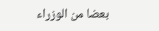بعضا من الوزراء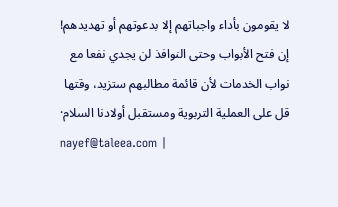لا يقومون بأداء واجباتهم إلا بدعوتهم أو تهديدهم!
إن فتح الأبواب وحتى النوافذ لن يجدي نفعا مع نواب الخدمات لأن قائمة مطالبهم ستزيد، وقتها قل على العملية التربوية ومستقبل أولادنا السلام·
nayef@taleea.com |